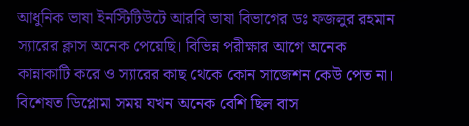আধুনিক ভাষা ইনস্টিটিউটে আরবি ভাষা বিভাগের ডঃ ফজলুর রহমান স্যারের ক্লাস অনেক পেয়েছি। বিভিন্ন পরীক্ষার আগে অনেক কান্নাকাটি করে ও স্যারের কাছ থেকে কোন সাজেশন কেউ পেত না। বিশেষত ডিপ্লোমা সময় যখন অনেক বেশি ছিল বাস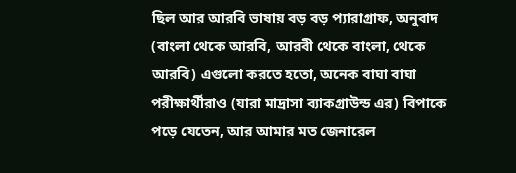ছিল আর আরবি ভাষায় বড় বড় প্যারাগ্রাফ, অনুবাদ (বাংলা থেকে আরবি, আরবী থেকে বাংলা, থেকে আরবি) এগুলো করতে হতো, অনেক বাঘা বাঘা পরীক্ষার্থীরাও (যারা মাদ্রাসা ব্যাকগ্রাউন্ড এর) বিপাকে পড়ে যেতেন, আর আমার মত জেনারেল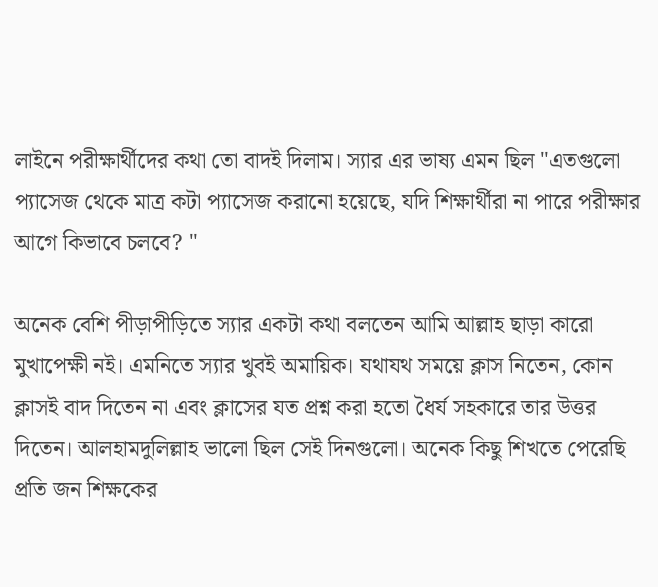লাইনে পরীক্ষার্থীদের কথা তো বাদই দিলাম। স্যার এর ভাষ্য এমন ছিল "এতগুলো প্যাসেজ থেকে মাত্র কটা প্যাসেজ করানো হয়েছে, যদি শিক্ষার্থীরা না পারে পরীক্ষার আগে কিভাবে চলবে? "

অনেক বেশি পীড়াপীড়িতে স্যার একটা কথা বলতেন আমি আল্লাহ ছাড়া কারো মুখাপেক্ষী নই। এমনিতে স্যার খুবই অমায়িক। যথাযথ সময়ে ক্লাস নিতেন, কোন ক্লাসই বাদ দিতেন না এবং ক্লাসের যত প্রশ্ন করা হতো ধৈর্য সহকারে তার উত্তর দিতেন। আলহামদুলিল্লাহ ভালো ছিল সেই দিনগুলো। অনেক কিছু শিখতে পেরেছি প্রতি জন শিক্ষকের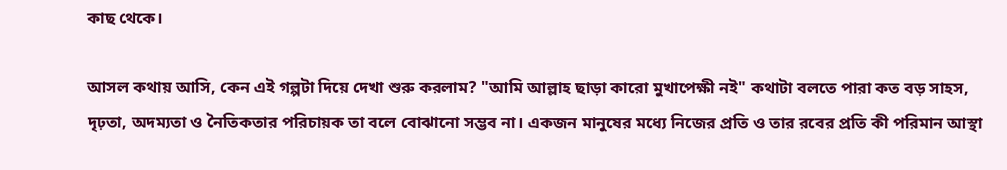কাছ থেকে।

আসল কথায় আসি, কেন এই গল্পটা দিয়ে দেখা শুরু করলাম? "আমি আল্লাহ ছাড়া কারো মুখাপেক্ষী নই" কথাটা বলতে পারা কত বড় সাহস, দৃঢ়তা, অদম্যতা ও নৈতিকতার পরিচায়ক তা বলে বোঝানো সম্ভব না। একজন মানুষের মধ্যে নিজের প্রতি ও তার রবের প্রতি কী পরিমান আস্থা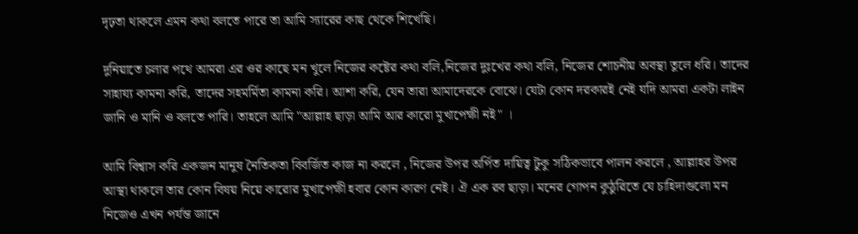দৃঢ়তা থাকলে এমন কথা বলতে পারে তা আমি স্যারের কাছ থেকে শিখেছি।

দুনিয়াতে চলার পথে আমরা এর ওর কাছে মন খুলে নিজের কষ্টের কথা বলি,নিজের দুঃখের কথা বলি, নিজের শোচনীয় অবস্থা তুলে ধরি। তাদের সাহায্য কামনা করি, তাদের সহমর্মিতা কামনা করি। আশা করি, যেন তারা আমাদেরকে বোঝে। যেটা কোন দরকারই নেই যদি আমরা একটা লাইন জানি ও মানি ও বলতে পারি। তাহলে আমি "আল্লাহ ছাড়া আমি আর কারো মুখাপেক্ষী নই" ।

আমি বিশ্বাস করি একজন মানুষ নৈতিকতা বিবর্জিত কাজ না করলে , নিজের উপর অর্পিত দায়িত্ব টুকু সঠিকভাবে পালন করলে , আল্লাহর উপর আস্থা থাকলে তার কোন বিষয় নিয়ে কারোর মুখাপেক্ষী হবার কোন কারণ নেই। ঐ এক রব ছাড়া। মনের গোপন কুঠুরিতে যে চাহিদাগুলো মন নিজেও এখন পর্যন্ত জানে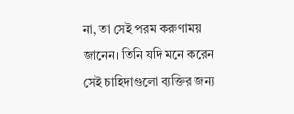না, তা সেই পরম করুণাময় জানেন। তিনি যদি মনে করেন সেই চাহিদাগুলো ব্যক্তির জন্য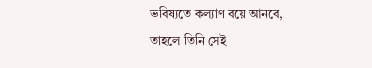ভবিষ্যতে কল্যাণ বয়ে আনবে, তাহলে তিনি সেই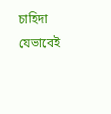চাহিদা যেভাবেই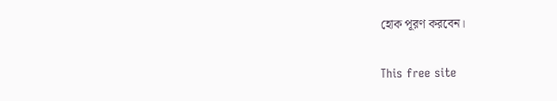হোক পূরণ করবেন।


This free site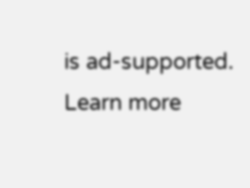is ad-supported. Learn more